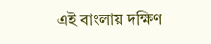এই বাংলায় দক্ষিণ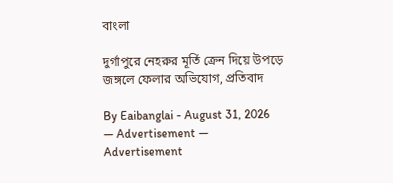বাংলা

দুর্গাপুরে নেহরুর মূর্তি ক্রেন দিয়ে উপড়ে জঙ্গলে ফেলার অভিযোগ, প্রতিবাদ

By Eaibanglai - August 31, 2026
— Advertisement —
Advertisement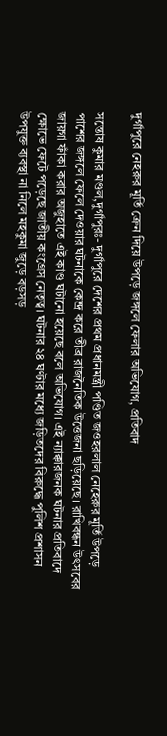দুর্গাপুরে নেহরুর মূর্তি ক্রেন দিয়ে উপড়ে জঙ্গলে ফেলার অভিযোগ, প্রতিবাদ

সন্তোষ কুমার মণ্ডল,দুর্গাপুরঃ- দুর্গাপুরে দেশের প্রথম প্রধানমন্ত্রী পণ্ডিত জওহরলাল নেহেরুর মূর্তি উপড়ে পাশের জঙ্গলে ফেলে দেওয়ার ঘটনাকে কেন্দ্র করে তীব্র রাজনৈতিক উত্তেজনা ছড়িয়েছে। রাখিবন্ধন উৎসবের জায়গা ফাঁকা করার অজুহাতে এই কাণ্ড ঘটানো হয়েছে বলে অভিযোগ। এই ন্যাক্কারজনক ঘটনার প্রতিবাদে ক্ষোভে ফেটে পড়েছে জাতীয় কংগ্রেস নেতৃত্ব। ঘটনার ২৪ ঘণ্টার মধ্যে জড়িতদের বিরুদ্ধে পুলিশ প্রশাসন উপযুক্ত ব্যবস্থা না নিলে মহকুমা জুড়ে বড়সড়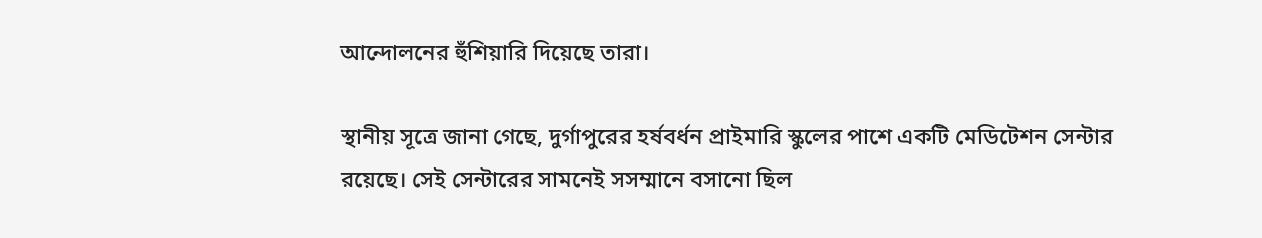আন্দোলনের হুঁশিয়ারি দিয়েছে তারা।

স্থানীয় সূত্রে জানা গেছে, দুর্গাপুরের হর্ষবর্ধন প্রাইমারি স্কুলের পাশে একটি মেডিটেশন সেন্টার রয়েছে। সেই সেন্টারের সামনেই সসম্মানে বসানো ছিল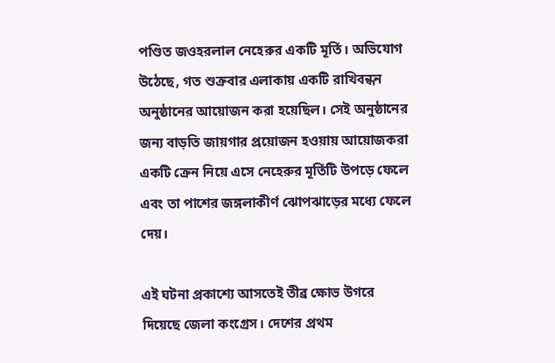পণ্ডিত জওহরলাল নেহেরুর একটি মূর্তি। অভিযোগ উঠেছে, গত শুক্রবার এলাকায় একটি রাখিবন্ধন অনুষ্ঠানের আয়োজন করা হয়েছিল। সেই অনুষ্ঠানের জন্য বাড়তি জায়গার প্রয়োজন হওয়ায় আয়োজকরা একটি ক্রেন নিয়ে এসে নেহেরুর মূর্তিটি উপড়ে ফেলে এবং তা পাশের জঙ্গলাকীর্ণ ঝোপঝাড়ের মধ্যে ফেলে দেয়।

এই ঘটনা প্রকাশ্যে আসতেই তীব্র ক্ষোভ উগরে দিয়েছে জেলা কংগ্রেস। দেশের প্রথম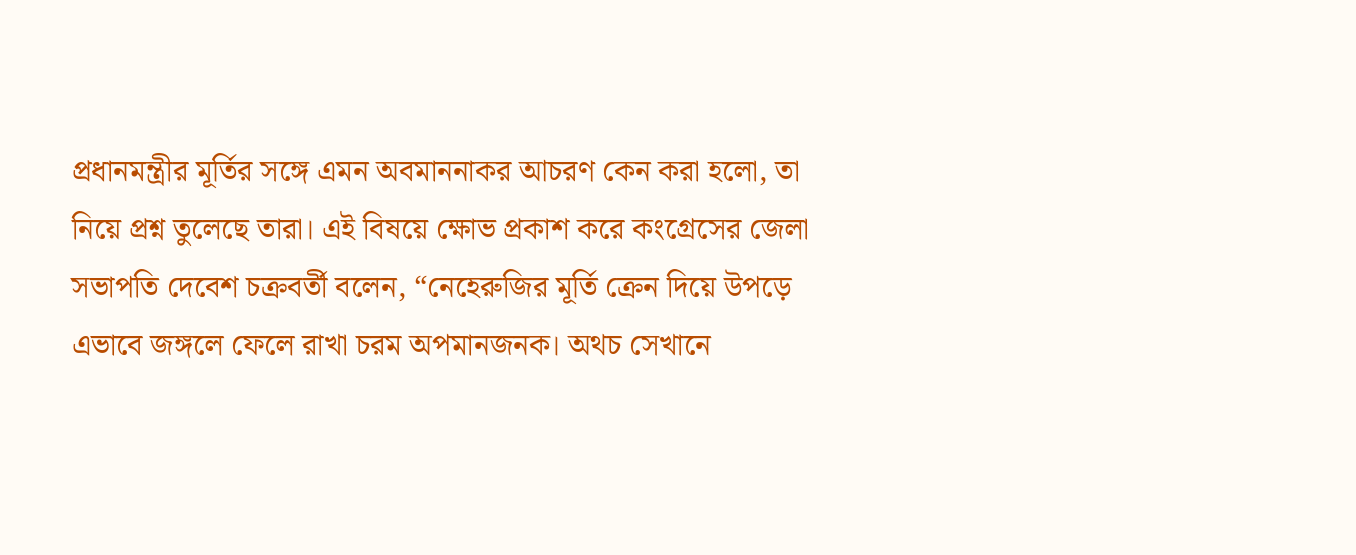প্রধানমন্ত্রীর মূর্তির সঙ্গে এমন অবমাননাকর আচরণ কেন করা হলো, তা নিয়ে প্রশ্ন তুলেছে তারা। এই বিষয়ে ক্ষোভ প্রকাশ করে কংগ্রেসের জেলা সভাপতি দেবেশ চক্রবর্তী বলেন, “নেহেরুজির মূর্তি ক্রেন দিয়ে উপড়ে এভাবে জঙ্গলে ফেলে রাখা চরম অপমানজনক। অথচ সেখানে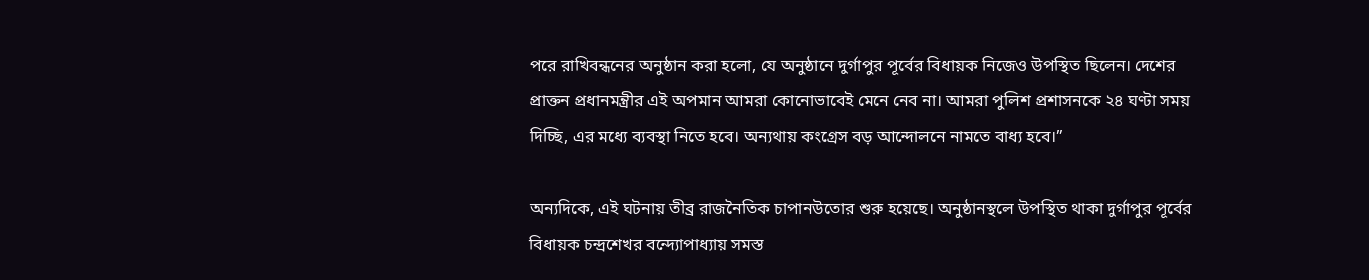পরে রাখিবন্ধনের অনুষ্ঠান করা হলো, যে অনুষ্ঠানে দুর্গাপুর পূর্বের বিধায়ক নিজেও উপস্থিত ছিলেন। দেশের প্রাক্তন প্রধানমন্ত্রীর এই অপমান আমরা কোনোভাবেই মেনে নেব না। আমরা পুলিশ প্রশাসনকে ২৪ ঘণ্টা সময় দিচ্ছি, এর মধ্যে ব্যবস্থা নিতে হবে। অন্যথায় কংগ্রেস বড় আন্দোলনে নামতে বাধ্য হবে।”

অন্যদিকে, এই ঘটনায় তীব্র রাজনৈতিক চাপানউতোর শুরু হয়েছে। অনুষ্ঠানস্থলে উপস্থিত থাকা দুর্গাপুর পূর্বের বিধায়ক চন্দ্রশেখর বন্দ্যোপাধ্যায় সমস্ত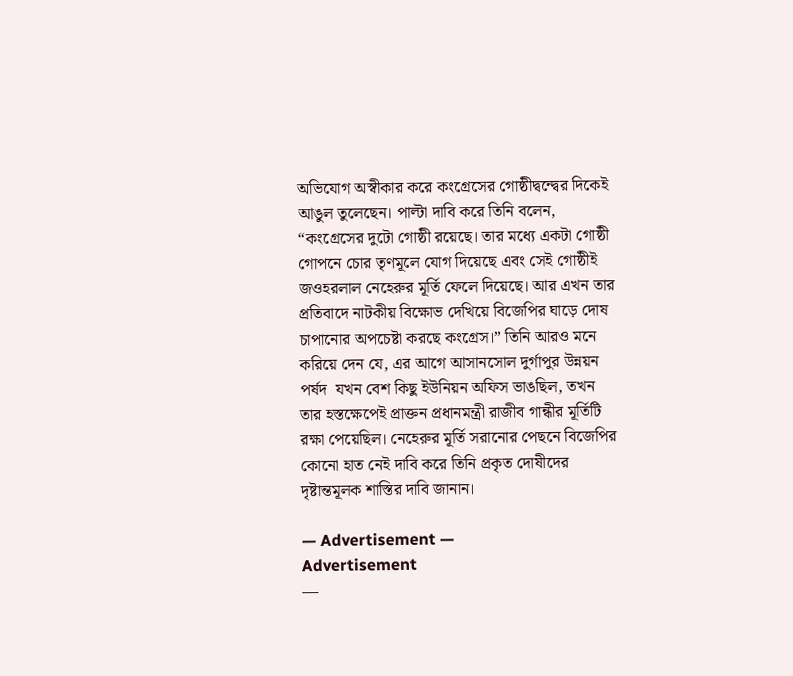অভিযোগ অস্বীকার করে কংগ্রেসের গোষ্ঠীদ্বন্দ্বের দিকেই আঙুল তুলেছেন। পাল্টা দাবি করে তিনি বলেন, “কংগ্রেসের দুটো গোষ্ঠী রয়েছে। তার মধ্যে একটা গোষ্ঠী গোপনে চোর তৃণমূলে যোগ দিয়েছে এবং সেই গোষ্ঠীই জওহরলাল নেহেরুর মূর্তি ফেলে দিয়েছে। আর এখন তার প্রতিবাদে নাটকীয় বিক্ষোভ দেখিয়ে বিজেপির ঘাড়ে দোষ চাপানোর অপচেষ্টা করছে কংগ্রেস।” তিনি আরও মনে করিয়ে দেন যে, এর আগে আসানসোল দুর্গাপুর উন্নয়ন পর্ষদ  যখন বেশ কিছু ইউনিয়ন অফিস ভাঙছিল, তখন তার হস্তক্ষেপেই প্রাক্তন প্রধানমন্ত্রী রাজীব গান্ধীর মূর্তিটি রক্ষা পেয়েছিল। নেহেরুর মূর্তি সরানোর পেছনে বিজেপির কোনো হাত নেই দাবি করে তিনি প্রকৃত দোষীদের দৃষ্টান্তমূলক শাস্তির দাবি জানান।

— Advertisement —
Advertisement
—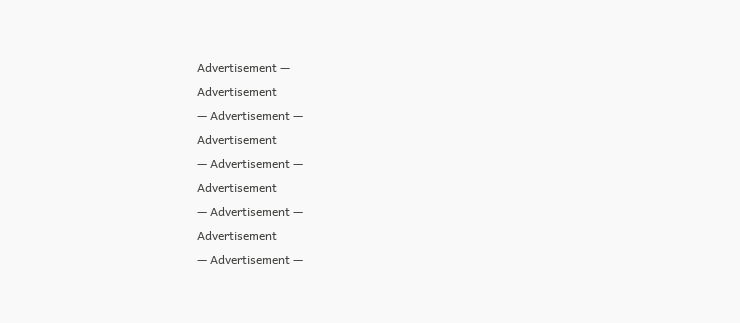Advertisement —
Advertisement
— Advertisement —
Advertisement
— Advertisement —
Advertisement
— Advertisement —
Advertisement
— Advertisement —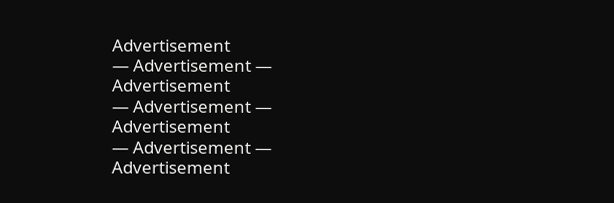Advertisement
— Advertisement —
Advertisement
— Advertisement —
Advertisement
— Advertisement —
Advertisement